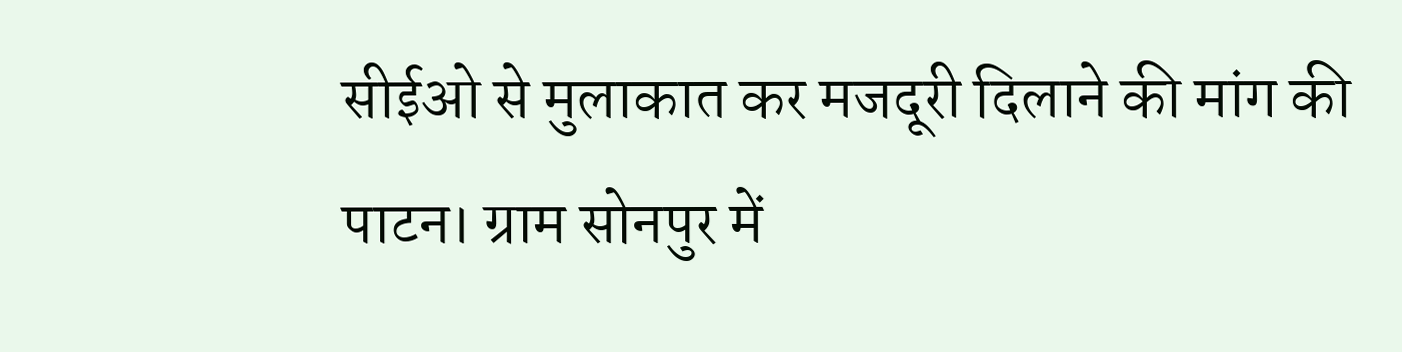सीईओ से मुलाकात कर मजदूरी दिलाने की मांग की
पाटन। ग्राम सोनपुर में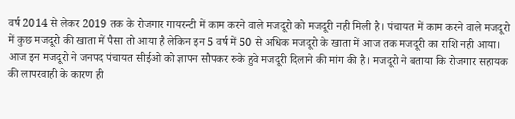वर्ष 2014 से लेकर 2019 तक के रोजगार गायरन्टी में काम करने वाले मजदूरो को मजदूरी नही मिली है। पंचायत में काम करने वाले मजदूरो में कुछ मजदूरो की खाता में पैसा तो आया है लेकिन इन 5 वर्ष में 50 से अधिक मजदूरो के खाता में आज तक मजदूरी का राशि नही आया। आज इन मजदूरो ने जनपद पंचायत सीईओ को ज्ञापन सौपकर रुके हुवे मजदूरी दिलाने की मांग की है। मजदूरो ने बताया कि रोजगार सहायक की लापरवाही के कारण ही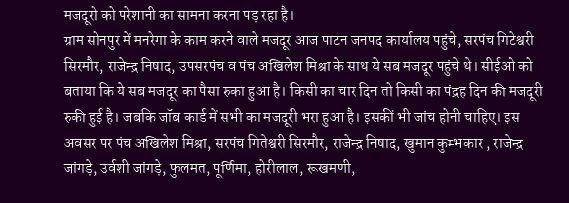मजदूरो को परेशानी का सामना करना पड़ रहा है।
ग्राम सोनपुर में मनरेगा के काम करने वाले मजदूर आज पाटन जनपद कार्यालय पहुंचे, सरपंच गिटेश्वरी सिरमौर, राजेन्द्र निषाद, उपसरपंच व पंच अखिलेश मिश्रा के साथ ये सब मजदूर पहुंचे थे। सीईओ को बताया कि ये सब मजदूर का पैसा रुका हुआ है। किसी का चार दिन तो किसी का पंद्रह दिन की मजदूरी रुकी हुई है। जबकि जॉब कार्ड में सभी का मजदूरी भरा हुआ है। इसकीं भी जांच होनी चाहिए। इस अवसर पर पंच अखिलेश मिश्रा, सरपंच गितेश्वरी सिरमौर, राजेन्द्र निषाद, खुमान कुम्भकार , राजेन्द्र जांगड़े, उर्वशी जांगड़े, फुलमत, पूर्णिमा, होरीलाल, रूखमणी,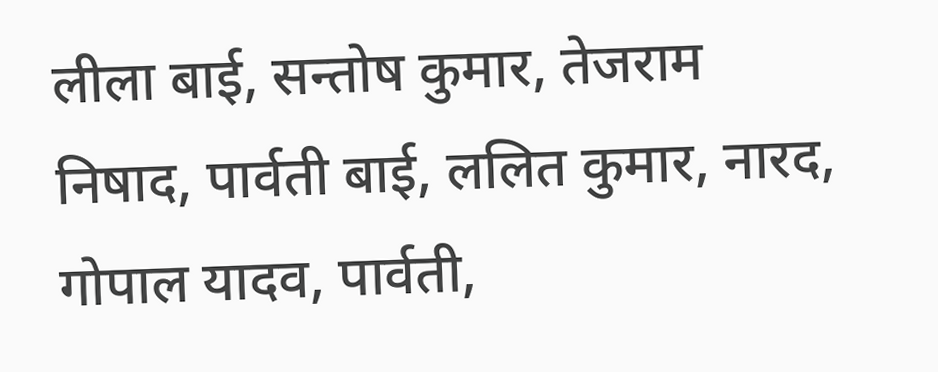लीला बाई, सन्तोष कुमार, तेजराम निषाद, पार्वती बाई, ललित कुमार, नारद, गोपाल यादव, पार्वती,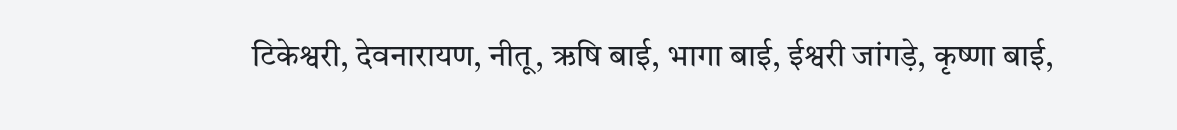टिकेश्वरी, देवनारायण, नीतू, ऋषि बाई, भागा बाई, ईश्वरी जांगड़े, कृष्णा बाई,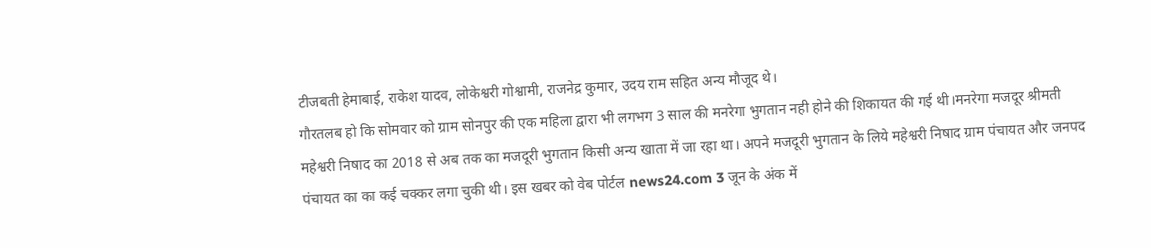टीजबती हेमाबाई, राकेश यादव, लोकेश्वरी गोश्वामी, राजनेद्र कुमार, उदय राम सहित अन्य मौजूद थे।
गौरतलब हो कि सोमवार को ग्राम सोनपुर की एक महिला द्वारा भी लगभग 3 साल की मनरेगा भुगतान नही होने की शिकायत की गई थी।मनरेगा मजदूर श्रीमती महेश्वरी निषाद का 2018 से अब तक का मजदूरी भुगतान किसी अन्य खाता में जा रहा था। अपने मजदूरी भुगतान के लिये महेश्वरी निषाद ग्राम पंचायत और जनपद पंचायत का का कई चक्कर लगा चुकी थी। इस खबर को वेब पोर्टल news24.com 3 जून के अंक में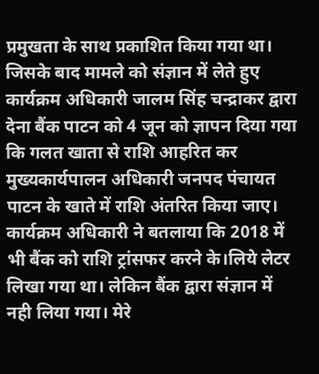प्रमुखता के साथ प्रकाशित किया गया था। जिसके बाद मामले को संज्ञान में लेते हुए कार्यक्रम अधिकारी जालम सिंह चन्द्राकर द्वारा देना बैंक पाटन को 4 जून को ज्ञापन दिया गया कि गलत खाता से राशि आहरित कर मुख्यकार्यपालन अधिकारी जनपद पंचायत पाटन के खाते में राशि अंतरित किया जाए। कार्यक्रम अधिकारी ने बतलाया कि 2018 में भी बैंक को राशि ट्रांसफर करने के।लिये लेटर लिखा गया था। लेकिन बैंक द्वारा संज्ञान में नही लिया गया। मेरे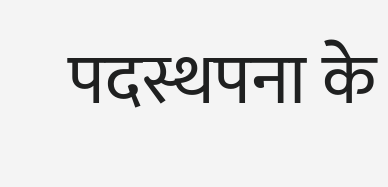पदस्थपना के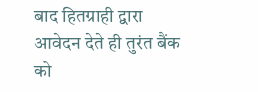बाद हितग्राही द्वारा आवेदन देते ही तुरंत बैंक को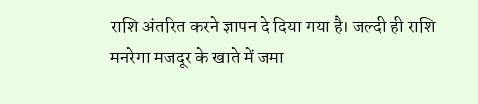राशि अंतरित करने ज्ञापन दे दिया गया है। जल्दी ही राशि मनरेगा मजदूर के खाते में जमा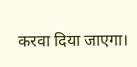करवा दिया जाएगा।